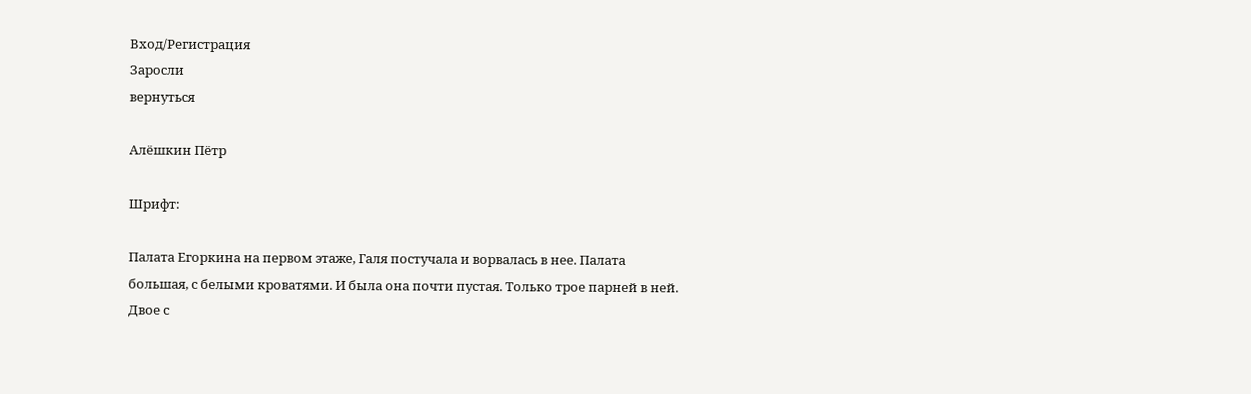Вход/Регистрация
Заросли
вернуться

Алёшкин Пётр

Шрифт:

Палата Егоркина на первом этаже, Галя постучала и ворвалась в нее. Палата большая, с белыми кроватями. И была она почти пустая. Только трое парней в ней. Двое с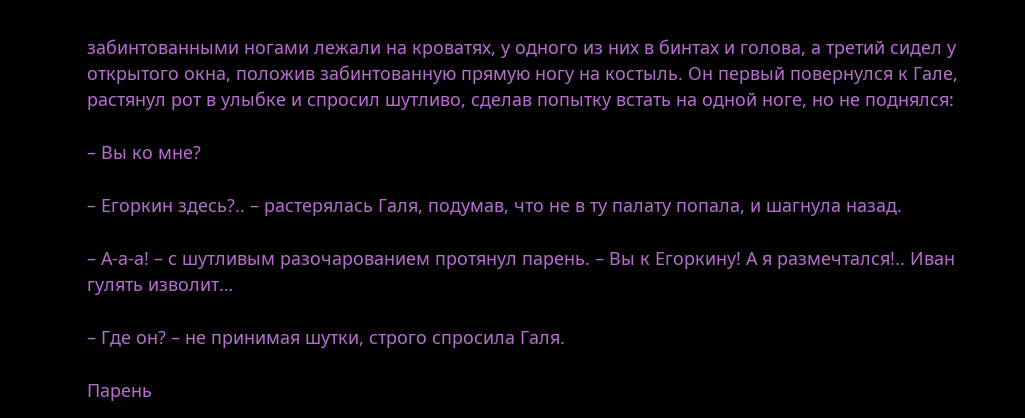забинтованными ногами лежали на кроватях, у одного из них в бинтах и голова, а третий сидел у открытого окна, положив забинтованную прямую ногу на костыль. Он первый повернулся к Гале, растянул рот в улыбке и спросил шутливо, сделав попытку встать на одной ноге, но не поднялся:

– Вы ко мне?

– Егоркин здесь?.. – растерялась Галя, подумав, что не в ту палату попала, и шагнула назад.

– А-а-а! – с шутливым разочарованием протянул парень. – Вы к Егоркину! А я размечтался!.. Иван гулять изволит…

– Где он? – не принимая шутки, строго спросила Галя.

Парень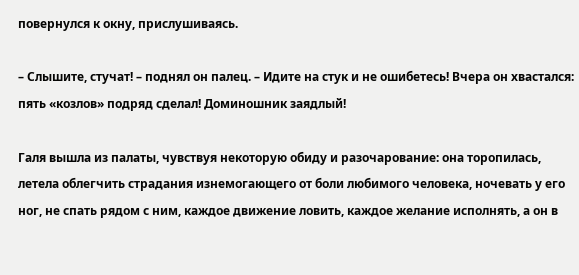повернулся к окну, прислушиваясь.

– Слышите, стучат! – поднял он палец. – Идите на стук и не ошибетесь! Вчера он хвастался: пять «козлов» подряд сделал! Доминошник заядлый!

Галя вышла из палаты, чувствуя некоторую обиду и разочарование: она торопилась, летела облегчить страдания изнемогающего от боли любимого человека, ночевать у его ног, не спать рядом с ним, каждое движение ловить, каждое желание исполнять, а он в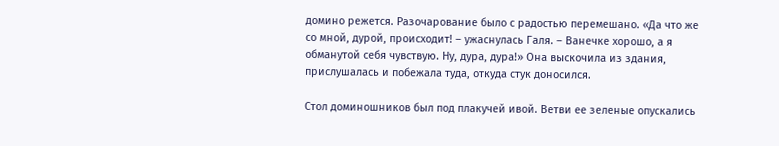домино режется. Разочарование было с радостью перемешано. «Да что же со мной, дурой, происходит! – ужаснулась Галя. – Ванечке хорошо, а я обманутой себя чувствую. Ну, дура, дура!» Она выскочила из здания, прислушалась и побежала туда, откуда стук доносился.

Стол доминошников был под плакучей ивой. Ветви ее зеленые опускались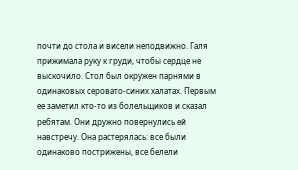почти до стола и висели неподвижно. Галя прижимала руку к груди, чтобы сердце не выскочило. Стол был окружен парнями в одинаковых серовато-синих халатах. Первым ее заметил кто-то из болельщиков и сказал ребятам. Они дружно повернулись ей навстречу. Она растерялась: все были одинаково пострижены, все белели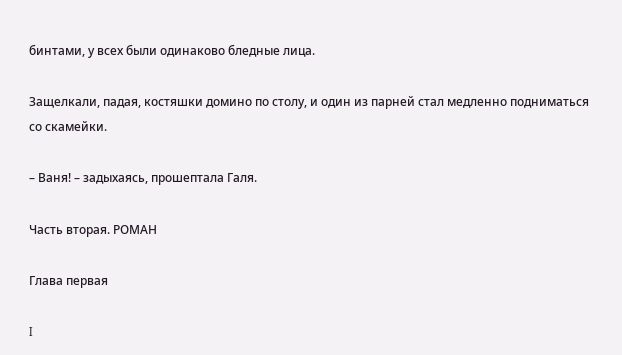бинтами, у всех были одинаково бледные лица.

Защелкали, падая, костяшки домино по столу, и один из парней стал медленно подниматься со скамейки.

– Ваня! – задыхаясь, прошептала Галя.

Часть вторая. РОМАН

Глава первая

I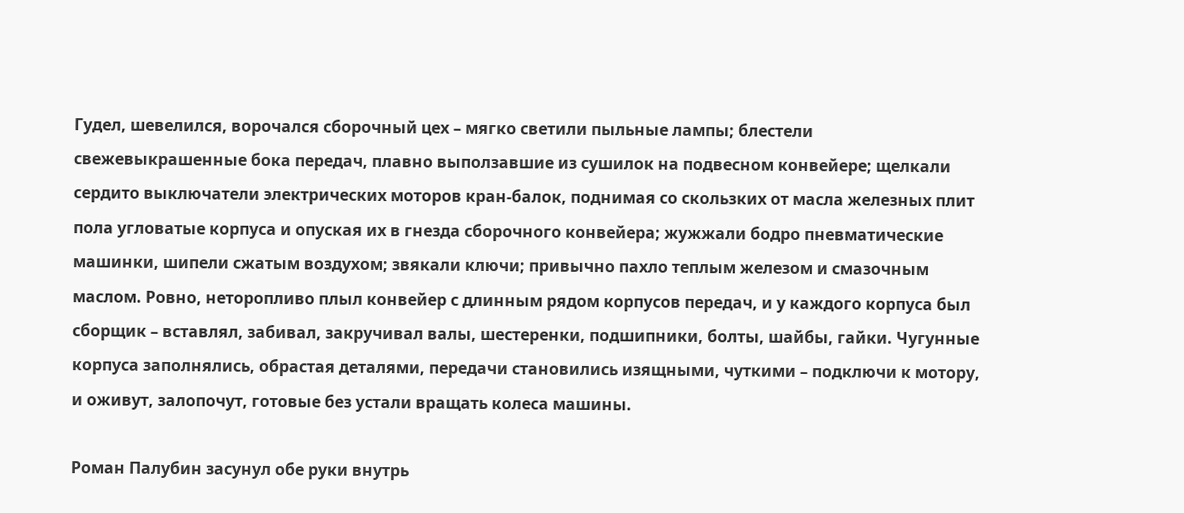Гудел, шевелился, ворочался сборочный цех – мягко светили пыльные лампы; блестели свежевыкрашенные бока передач, плавно выползавшие из сушилок на подвесном конвейере; щелкали сердито выключатели электрических моторов кран-балок, поднимая со скользких от масла железных плит пола угловатые корпуса и опуская их в гнезда сборочного конвейера; жужжали бодро пневматические машинки, шипели сжатым воздухом; звякали ключи; привычно пахло теплым железом и смазочным маслом. Ровно, неторопливо плыл конвейер с длинным рядом корпусов передач, и у каждого корпуса был сборщик – вставлял, забивал, закручивал валы, шестеренки, подшипники, болты, шайбы, гайки. Чугунные корпуса заполнялись, обрастая деталями, передачи становились изящными, чуткими – подключи к мотору, и оживут, залопочут, готовые без устали вращать колеса машины.

Роман Палубин засунул обе руки внутрь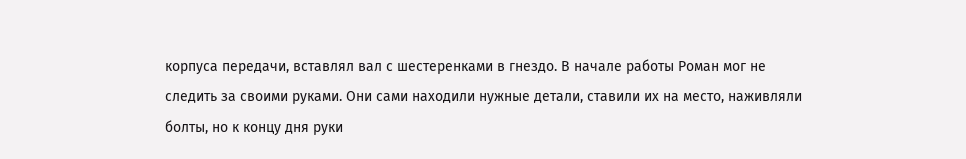корпуса передачи, вставлял вал с шестеренками в гнездо. В начале работы Роман мог не следить за своими руками. Они сами находили нужные детали, ставили их на место, наживляли болты, но к концу дня руки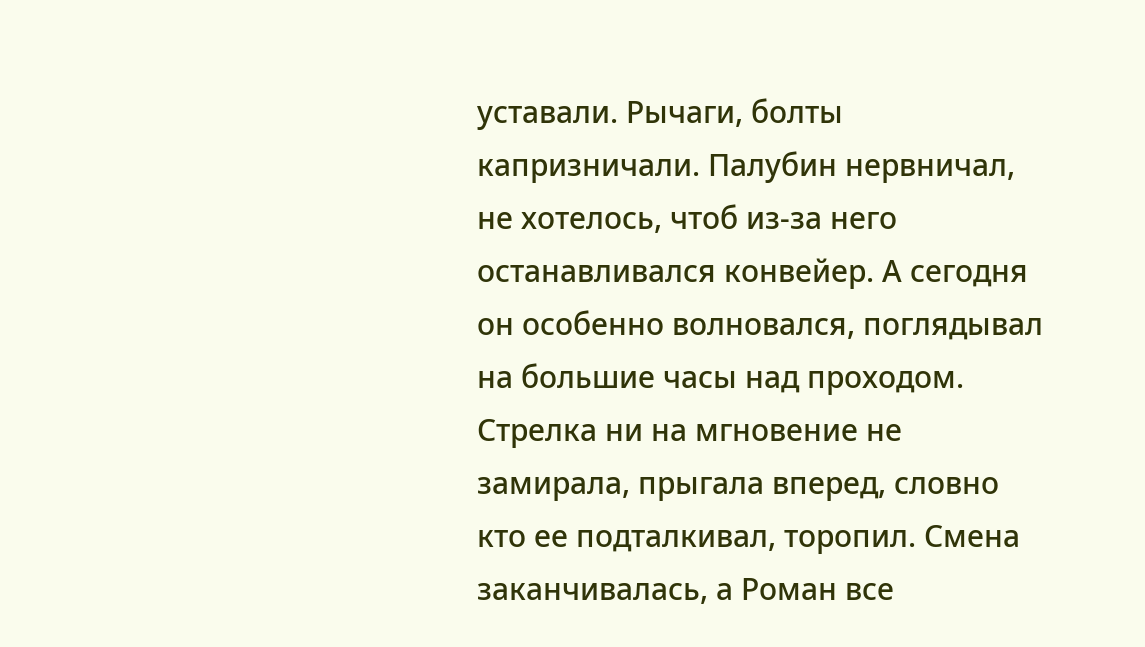уставали. Рычаги, болты капризничали. Палубин нервничал, не хотелось, чтоб из-за него останавливался конвейер. А сегодня он особенно волновался, поглядывал на большие часы над проходом. Стрелка ни на мгновение не замирала, прыгала вперед, словно кто ее подталкивал, торопил. Смена заканчивалась, а Роман все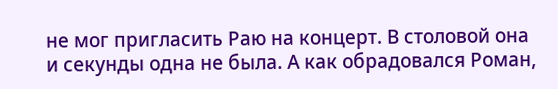не мог пригласить Раю на концерт. В столовой она и секунды одна не была. А как обрадовался Роман,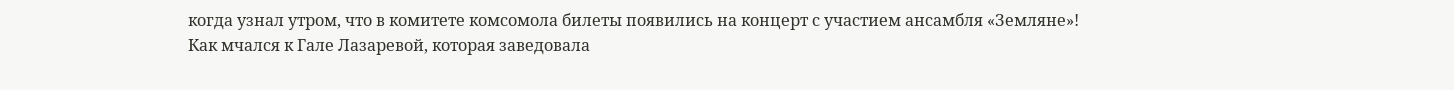когда узнал утром, что в комитете комсомола билеты появились на концерт с участием ансамбля «Земляне»! Как мчался к Гале Лазаревой, которая заведовала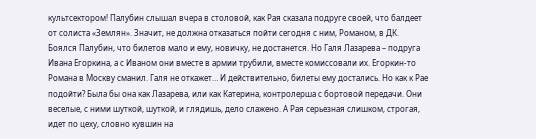культсектором! Палубин слышал вчера в столовой, как Рая сказала подруге своей, что балдеет от солиста «Землян». Значит, не должна отказаться пойти сегодня с ним, Романом, в ДК. Боялся Палубин, что билетов мало и ему, новичку, не достанется. Но Галя Лазарева – подруга Ивана Егоркина, а с Иваном они вместе в армии трубили, вместе комиссовали их. Егоркин-то Романа в Москву сманил. Галя не откажет… И действительно, билеты ему достались. Но как к Рае подойти? Была бы она как Лазарева, или как Катерина, контролерша с бортовой передачи. Они веселые, с ними шуткой, шуткой, и глядишь, дело слажено. А Рая серьезная слишком, строгая, идет по цеху, словно кувшин на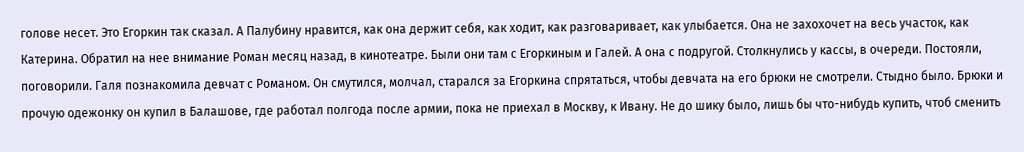голове несет. Это Егоркин так сказал. А Палубину нравится, как она держит себя, как ходит, как разговаривает, как улыбается. Она не захохочет на весь участок, как Катерина. Обратил на нее внимание Роман месяц назад, в кинотеатре. Были они там с Егоркиным и Галей. А она с подругой. Столкнулись у кассы, в очереди. Постояли, поговорили. Галя познакомила девчат с Романом. Он смутился, молчал, старался за Егоркина спрятаться, чтобы девчата на его брюки не смотрели. Стыдно было. Брюки и прочую одежонку он купил в Балашове, где работал полгода после армии, пока не приехал в Москву, к Ивану. Не до шику было, лишь бы что-нибудь купить, чтоб сменить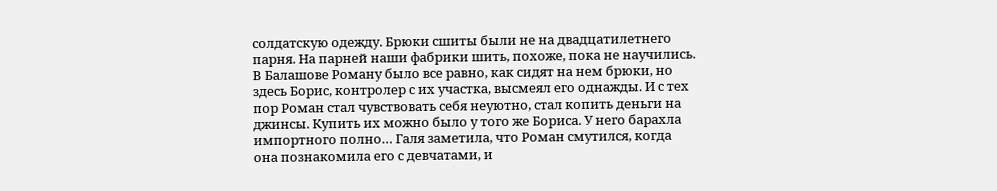солдатскую одежду. Брюки сшиты были не на двадцатилетнего парня. На парней наши фабрики шить, похоже, пока не научились. В Балашове Роману было все равно, как сидят на нем брюки, но здесь Борис, контролер с их участка, высмеял его однажды. И с тех пор Роман стал чувствовать себя неуютно, стал копить деньги на джинсы. Купить их можно было у того же Бориса. У него барахла импортного полно… Галя заметила, что Роман смутился, когда она познакомила его с девчатами, и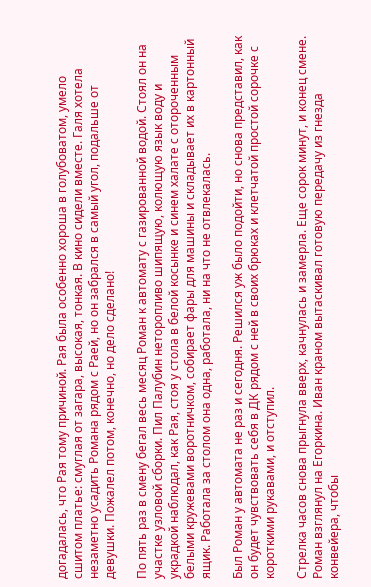догадалась, что Рая тому причиной. Рая была особенно хороша в голубоватом, умело сшитом платье: смуглая от загара, высокая, тонкая. В кино сидели вместе. Галя хотела незаметно усадить Романа рядом с Раей, но он забрался в самый угол, подальше от девушки. Пожалел потом, конечно, но дело сделано!

По пять раз в смену бегал весь месяц Роман к автомату с газированной водой. Стоял он на участке узловой сборки. Пил Палубин неторопливо шипящую, колющую язык воду и украдкой наблюдал, как Рая, стоя у стола в белой косынке и синем халате с отороченным белыми кружевами воротничком, собирает фары для машины и складывает их в картонный ящик. Работала за столом она одна, работала, ни на что не отвлекалась.

Был Роман у автомата не раз и сегодня. Решился уж было подойти, но снова представил, как он будет чувствовать себя в ДК рядом с ней в своих брюках и клетчатой простой сорочке с короткими рукавами, и отступил.

Стрелка часов снова прыгнула вверх, качнулась и замерла. Еще сорок минут, и конец смене. Роман взглянул на Егоркина. Иван краном вытаскивал готовую передачу из гнезда конвейера, чтобы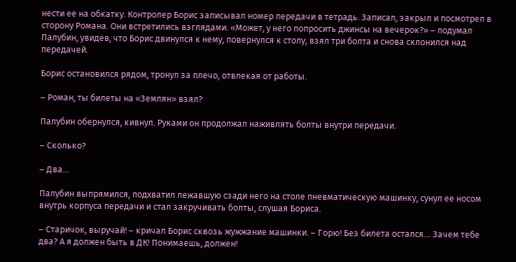нести ее на обкатку. Контролер Борис записывал номер передачи в тетрадь. Записал, закрыл и посмотрел в сторону Романа. Они встретились взглядами. «Может, у него попросить джинсы на вечерок?» – подумал Палубин, увидев, что Борис двинулся к нему, повернулся к столу, взял три болта и снова склонился над передачей.

Борис остановился рядом, тронул за плечо, отвлекая от работы.

– Роман, ты билеты на «Землян» взял?

Палубин обернулся, кивнул. Руками он продолжал наживлять болты внутри передачи.

– Сколько?

– Два…

Палубин выпрямился, подхватил лежавшую сзади него на столе пневматическую машинку, сунул ее носом внутрь корпуса передачи и стал закручивать болты, слушая Бориса.

– Старичок, выручай! – кричал Борис сквозь жужжание машинки. – Горю! Без билета остался… Зачем тебе два? А я должен быть в ДК! Понимаешь, должен!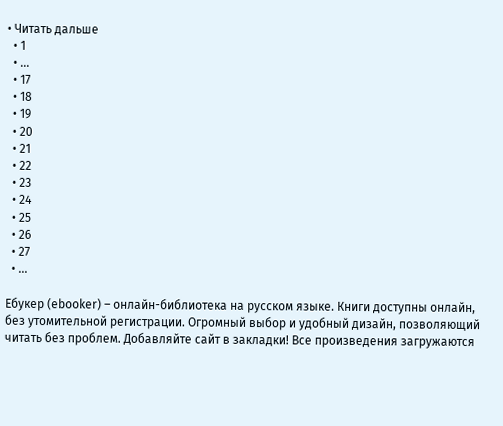• Читать дальше
  • 1
  • ...
  • 17
  • 18
  • 19
  • 20
  • 21
  • 22
  • 23
  • 24
  • 25
  • 26
  • 27
  • ...

Ебукер (ebooker) – онлайн-библиотека на русском языке. Книги доступны онлайн, без утомительной регистрации. Огромный выбор и удобный дизайн, позволяющий читать без проблем. Добавляйте сайт в закладки! Все произведения загружаются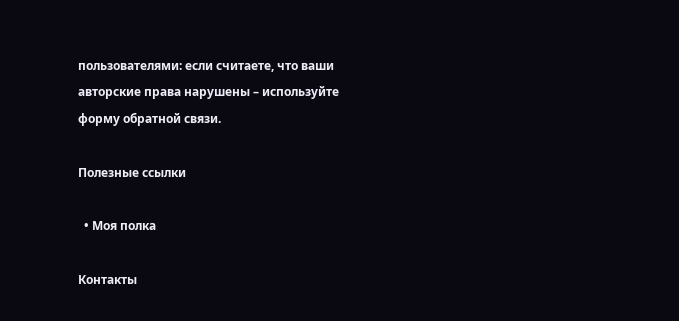пользователями: если считаете, что ваши авторские права нарушены – используйте форму обратной связи.

Полезные ссылки

  • Моя полка

Контакты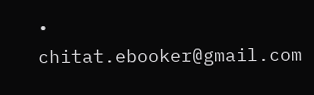• chitat.ebooker@gmail.com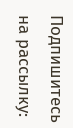Подпишитесь на рассылку: